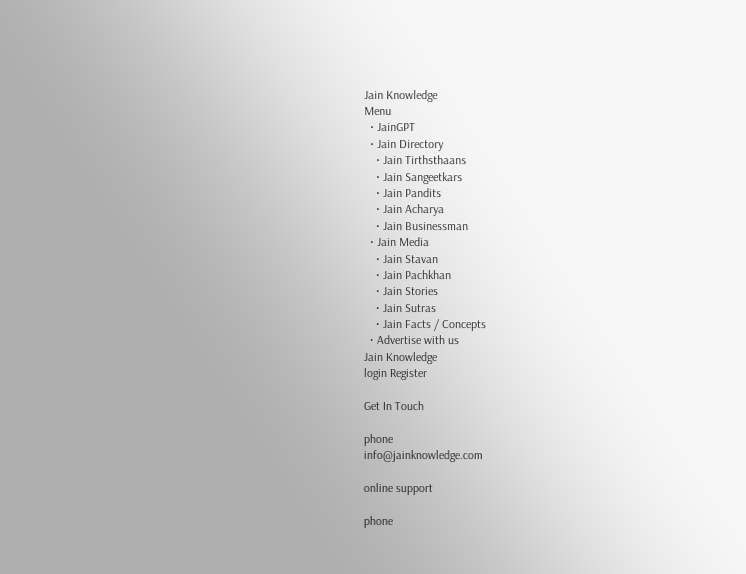Jain Knowledge
Menu
  • JainGPT
  • Jain Directory
    • Jain Tirthsthaans
    • Jain Sangeetkars
    • Jain Pandits
    • Jain Acharya
    • Jain Businessman
  • Jain Media
    • Jain Stavan
    • Jain Pachkhan
    • Jain Stories
    • Jain Sutras
    • Jain Facts / Concepts
  • Advertise with us
Jain Knowledge
login Register

Get In Touch

phone
info@jainknowledge.com

online support

phone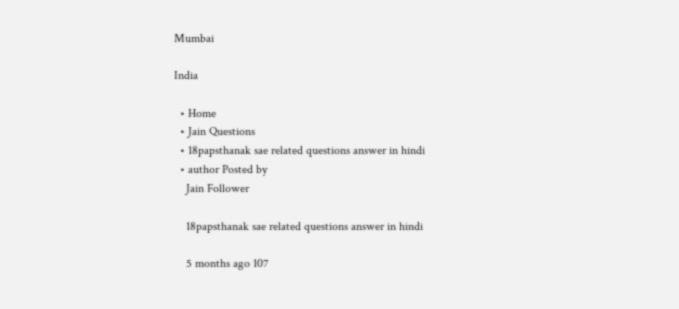Mumbai

India

  • Home
  • Jain Questions
  • 18papsthanak sae related questions answer in hindi
  • author Posted by
    Jain Follower

    18papsthanak sae related questions answer in hindi

    5 months ago 107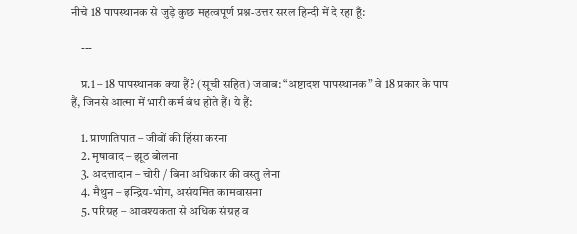नीचे 18 पापस्थानक से जुड़े कुछ महत्वपूर्ण प्रश्न‑उत्तर सरल हिन्दी में दे रहा हूँ:

    ---

    प्र.1 – 18 पापस्थानक क्या हैं? (सूची सहित) जवाब: “अष्टादश पापस्थानक” वे 18 प्रकार के पाप हैं, जिनसे आत्मा में भारी कर्म बंध होते हैं। ये हैं:

    1. प्राणातिपात – जीवों की हिंसा करना
    2. मृषावाद – झूठ बोलना
    3. अदत्तादान – चोरी / बिना अधिकार की वस्तु लेना
    4. मैथुन – इन्द्रिय‑भोग, असंयमित कामवासना
    5. परिग्रह – आवश्यकता से अधिक संग्रह व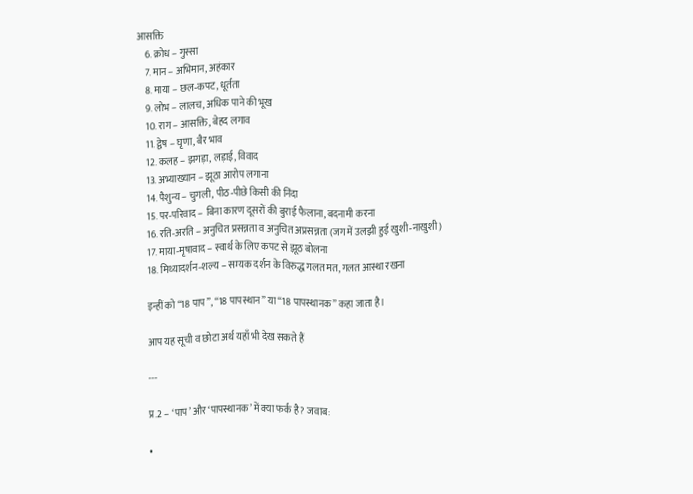आसक्ति
    6. क्रोध – गुस्सा
    7. मान – अभिमान, अहंकार
    8. माया – छल‑कपट, धूर्तता
    9. लोभ – लालच, अधिक पाने की भूख
    10. राग – आसक्ति, बेहद लगाव
    11. द्वेष – घृणा, बैर भाव
    12. कलह – झगड़ा, लड़ाई, विवाद
    13. अभ्याख्यान – झूठा आरोप लगाना
    14. पैशुन्य – चुगली, पीठ‑पीछे किसी की निंदा
    15. पर‑परिवाद – बिना कारण दूसरों की बुराई फैलाना, बदनामी करना
    16. रति‑अरति – अनुचित प्रसन्नता व अनुचित अप्रसन्नता (जग में उलझी हुई खुशी‑नाखुशी)
    17. माया‑मृषावाद – स्वार्थ के लिए कपट से झूठ बोलना
    18. मिथ्यादर्शन‑शल्य – सम्यक दर्शन के विरुद्ध गलत मत, गलत आस्था रखना

    इन्हीं को “18 पाप”, “18 पापस्थान” या “18 पापस्थानक” कहा जाता है।

    आप यह सूची व छोटा अर्थ यहाँ भी देख सकते हैं

    ---

    प्र.2 – ‘पाप’ और ‘पापस्थानक’ में क्या फर्क है? जवाब:

    •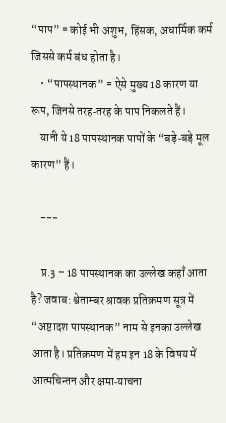“पाप” = कोई भी अशुभ, हिंसक, अधार्मिक कर्म जिससे कर्म बंध होता है।
    • “पापस्थानक” = ऐसे मुख्य 18 कारण या रूप, जिनसे तरह‑तरह के पाप निकलते हैं।
    यानी ये 18 पापस्थानक पापों के “बड़े‑बड़े मूल कारण” हैं।

    ---

    प्र.3 – 18 पापस्थानक का उल्लेख कहाँ आता है? जवाब: श्वेताम्बर श्रावक प्रतिक्रमण सूत्र में “अष्टादश पापस्थानक” नाम से इनका उल्लेख आता है। प्रतिक्रमण में हम इन 18 के विषय में आत्मचिन्तन और क्षमा‑याचना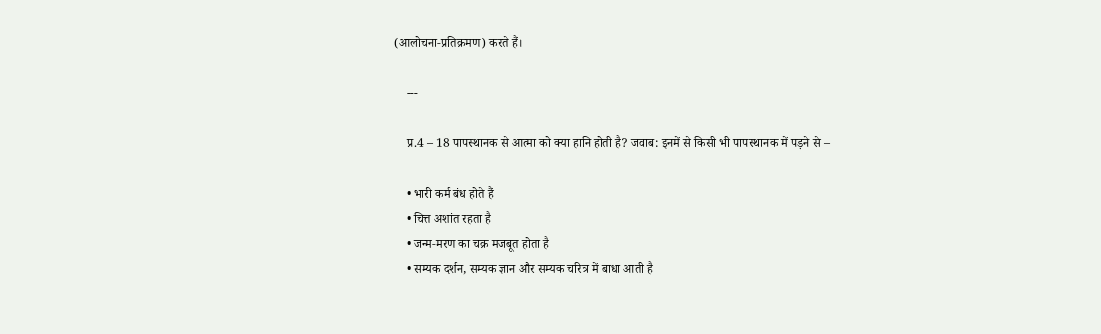(आलोचना‑प्रतिक्रमण) करते हैं।

    ---

    प्र.4 – 18 पापस्थानक से आत्मा को क्या हानि होती है? जवाब: इनमें से किसी भी पापस्थानक में पड़ने से –

    • भारी कर्म बंध होते हैं
    • चित्त अशांत रहता है
    • जन्म‑मरण का चक्र मजबूत होता है
    • सम्यक दर्शन, सम्यक ज्ञान और सम्यक चरित्र में बाधा आती है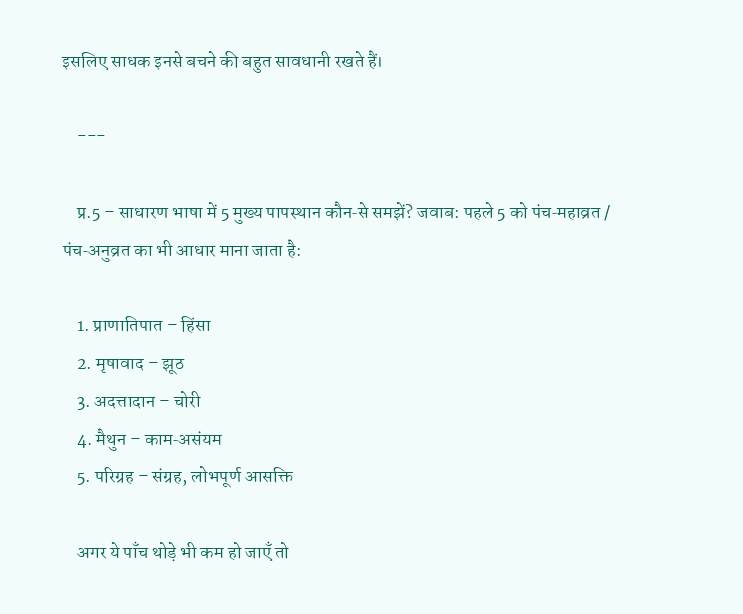इसलिए साधक इनसे बचने की बहुत सावधानी रखते हैं।

    ---

    प्र.5 – साधारण भाषा में 5 मुख्य पापस्थान कौन‑से समझें? जवाब: पहले 5 को पंच‑महाव्रत / पंच‑अनुव्रत का भी आधार माना जाता है:

    1. प्राणातिपात – हिंसा
    2. मृषावाद – झूठ
    3. अदत्तादान – चोरी
    4. मैथुन – काम‑असंयम
    5. परिग्रह – संग्रह, लोभपूर्ण आसक्ति

    अगर ये पाँच थोड़े भी कम हो जाएँ तो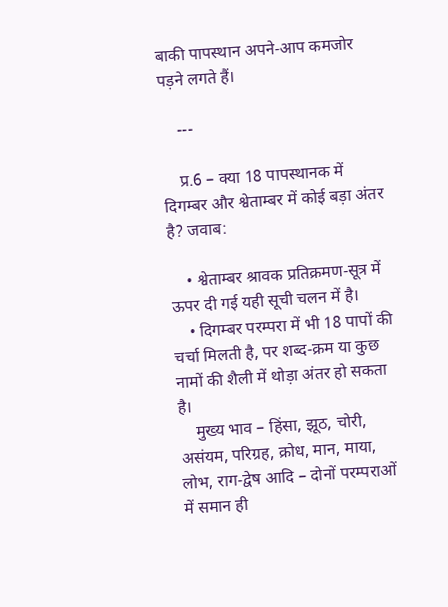बाकी पापस्थान अपने‑आप कमजोर पड़ने लगते हैं।

    ---

    प्र.6 – क्या 18 पापस्थानक में दिगम्बर और श्वेताम्बर में कोई बड़ा अंतर है? जवाब:

    • श्वेताम्बर श्रावक प्रतिक्रमण‑सूत्र में ऊपर दी गई यही सूची चलन में है।
    • दिगम्बर परम्परा में भी 18 पापों की चर्चा मिलती है, पर शब्द‑क्रम या कुछ नामों की शैली में थोड़ा अंतर हो सकता है।
    मुख्य भाव – हिंसा, झूठ, चोरी, असंयम, परिग्रह, क्रोध, मान, माया, लोभ, राग‑द्वेष आदि – दोनों परम्पराओं में समान ही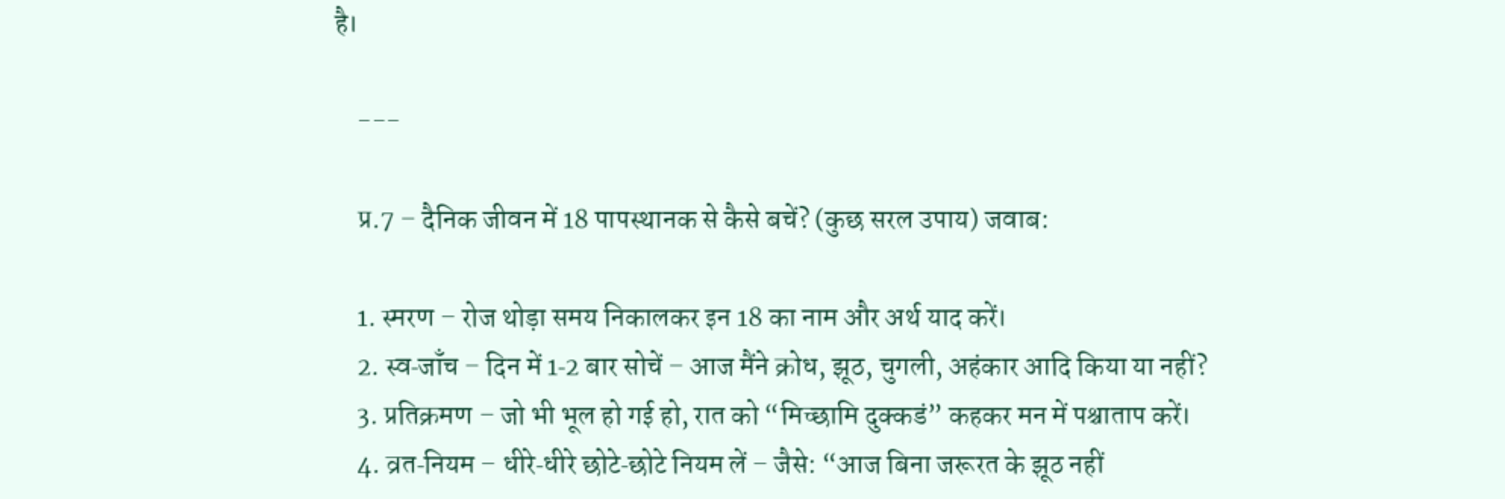है।

    ---

    प्र.7 – दैनिक जीवन में 18 पापस्थानक से कैसे बचें? (कुछ सरल उपाय) जवाब:

    1. स्मरण – रोज थोड़ा समय निकालकर इन 18 का नाम और अर्थ याद करें।
    2. स्व‑जाँच – दिन में 1‑2 बार सोचें – आज मैंने क्रोध, झूठ, चुगली, अहंकार आदि किया या नहीं?
    3. प्रतिक्रमण – जो भी भूल हो गई हो, रात को “मिच्छामि दुक्कडं” कहकर मन में पश्चाताप करें।
    4. व्रत‑नियम – धीरे‑धीरे छोटे‑छोटे नियम लें – जैसे: “आज बिना जरूरत के झूठ नहीं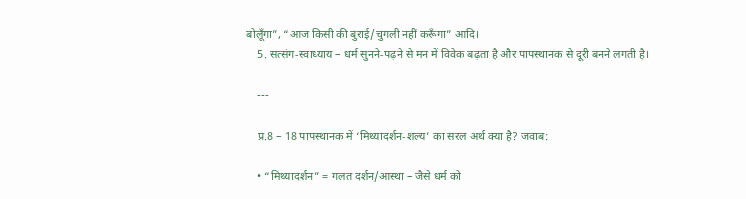बोलूँगा”, “आज किसी की बुराई/चुगली नहीं करूँगा” आदि।
    5. सत्संग‑स्वाध्याय – धर्म सुनने‑पढ़ने से मन में विवेक बढ़ता है और पापस्थानक से दूरी बनने लगती है।

    ---

    प्र.8 – 18 पापस्थानक में ‘मिथ्यादर्शन‑शल्य’ का सरल अर्थ क्या है? जवाब:

    • “मिथ्यादर्शन” = गलत दर्शन/आस्था – जैसे धर्म को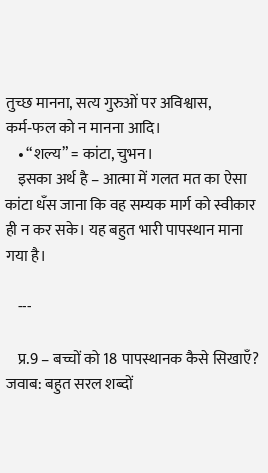तुच्छ मानना, सत्य गुरुओं पर अविश्वास, कर्म‑फल को न मानना आदि।
    • “शल्य” = कांटा, चुभन।
    इसका अर्थ है – आत्मा में गलत मत का ऐसा कांटा धँस जाना कि वह सम्यक मार्ग को स्वीकार ही न कर सके। यह बहुत भारी पापस्थान माना गया है।

    ---

    प्र.9 – बच्चों को 18 पापस्थानक कैसे सिखाएँ? जवाब: बहुत सरल शब्दों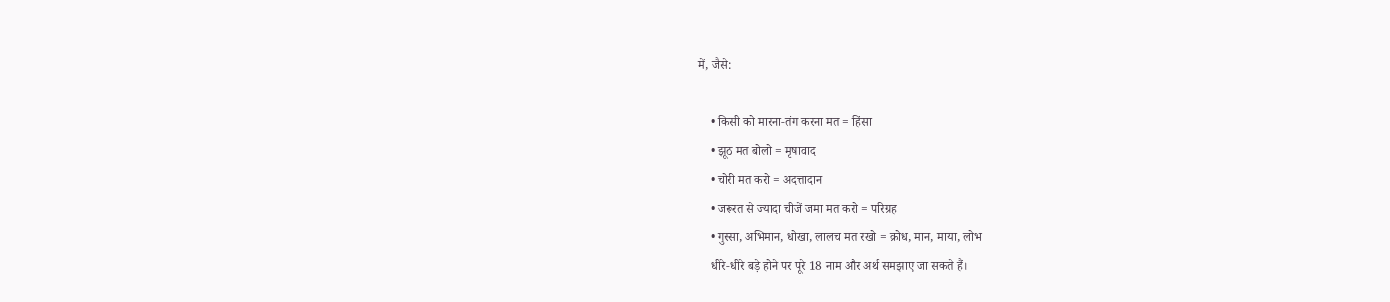में, जैसे:

    • किसी को मारना‑तंग करना मत = हिंसा
    • झूठ मत बोलो = मृषावाद
    • चोरी मत करो = अदत्तादान
    • जरूरत से ज्यादा चीजें जमा मत करो = परिग्रह
    • गुस्सा, अभिमान, धोखा, लालच मत रखो = क्रोध, मान, माया, लोभ
    धीरे‑धीरे बड़े होने पर पूरे 18 नाम और अर्थ समझाए जा सकते हैं।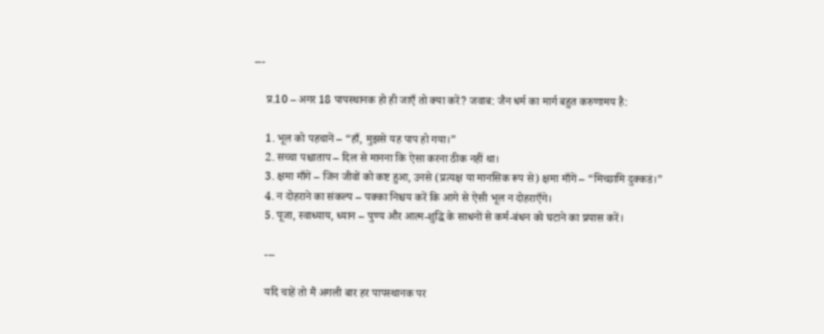---

    प्र.10 – अगर 18 पापस्थानक हो ही जाएँ तो क्या करें? जवाब: जैन धर्म का मार्ग बहुत करुणामय है:

    1. भूल को पहचानें – “हाँ, मुझसे यह पाप हो गया।”
    2. सच्चा पश्चाताप – दिल से मानना कि ऐसा करना ठीक नहीं था।
    3. क्षमा माँगें – जिन जीवों को कष्ट हुआ, उनसे (प्रत्यक्ष या मानसिक रूप से) क्षमा माँगें – “मिच्छामि दुक्कडं।”
    4. न दोहराने का संकल्प – पक्का निश्चय करें कि आगे से ऐसी भूल न दोहराएँगे।
    5. पूजा, स्वाध्याय, ध्यान – पुण्य और आत्म‑शुद्धि के साधनों से कर्म‑बंधन को घटाने का प्रयास करें।

    ---

    यदि चाहें तो मैं अगली बार हर पापस्थानक पर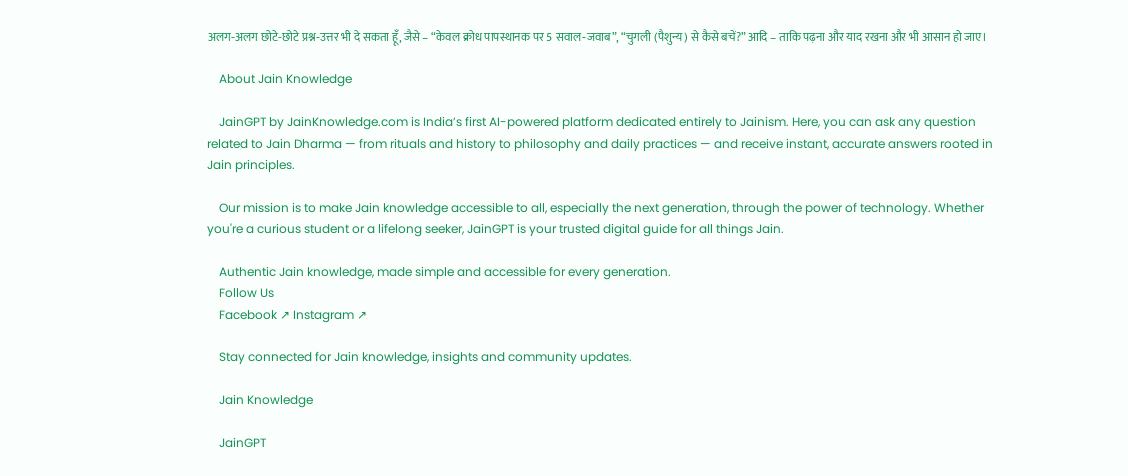अलग‑अलग छोटे‑छोटे प्रश्न‑उत्तर भी दे सकता हूँ, जैसे – “केवल क्रोध पापस्थानक पर 5 सवाल‑जवाब”, “चुगली (पैशुन्य) से कैसे बचें?” आदि – ताकि पढ़ना और याद रखना और भी आसान हो जाए।

    About Jain Knowledge

    JainGPT by JainKnowledge.com is India’s first AI-powered platform dedicated entirely to Jainism. Here, you can ask any question related to Jain Dharma — from rituals and history to philosophy and daily practices — and receive instant, accurate answers rooted in Jain principles.

    Our mission is to make Jain knowledge accessible to all, especially the next generation, through the power of technology. Whether you're a curious student or a lifelong seeker, JainGPT is your trusted digital guide for all things Jain.

    Authentic Jain knowledge, made simple and accessible for every generation.
    Follow Us
    Facebook ↗ Instagram ↗

    Stay connected for Jain knowledge, insights and community updates.

    Jain Knowledge

    JainGPT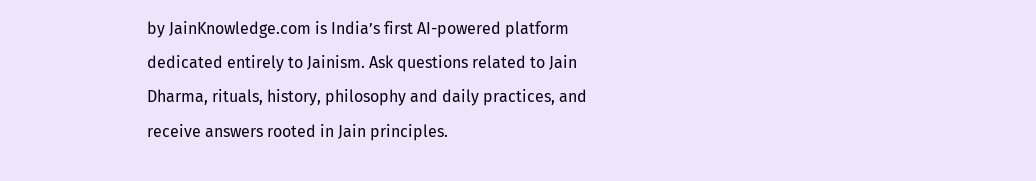by JainKnowledge.com is India’s first AI-powered platform dedicated entirely to Jainism. Ask questions related to Jain Dharma, rituals, history, philosophy and daily practices, and receive answers rooted in Jain principles.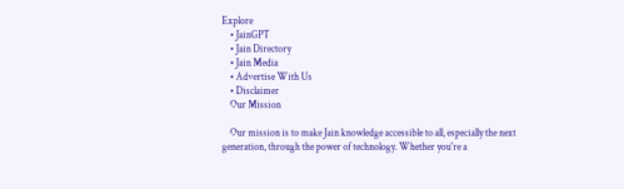Explore
    • JainGPT
    • Jain Directory
    • Jain Media
    • Advertise With Us
    • Disclaimer
    Our Mission

    Our mission is to make Jain knowledge accessible to all, especially the next generation, through the power of technology. Whether you're a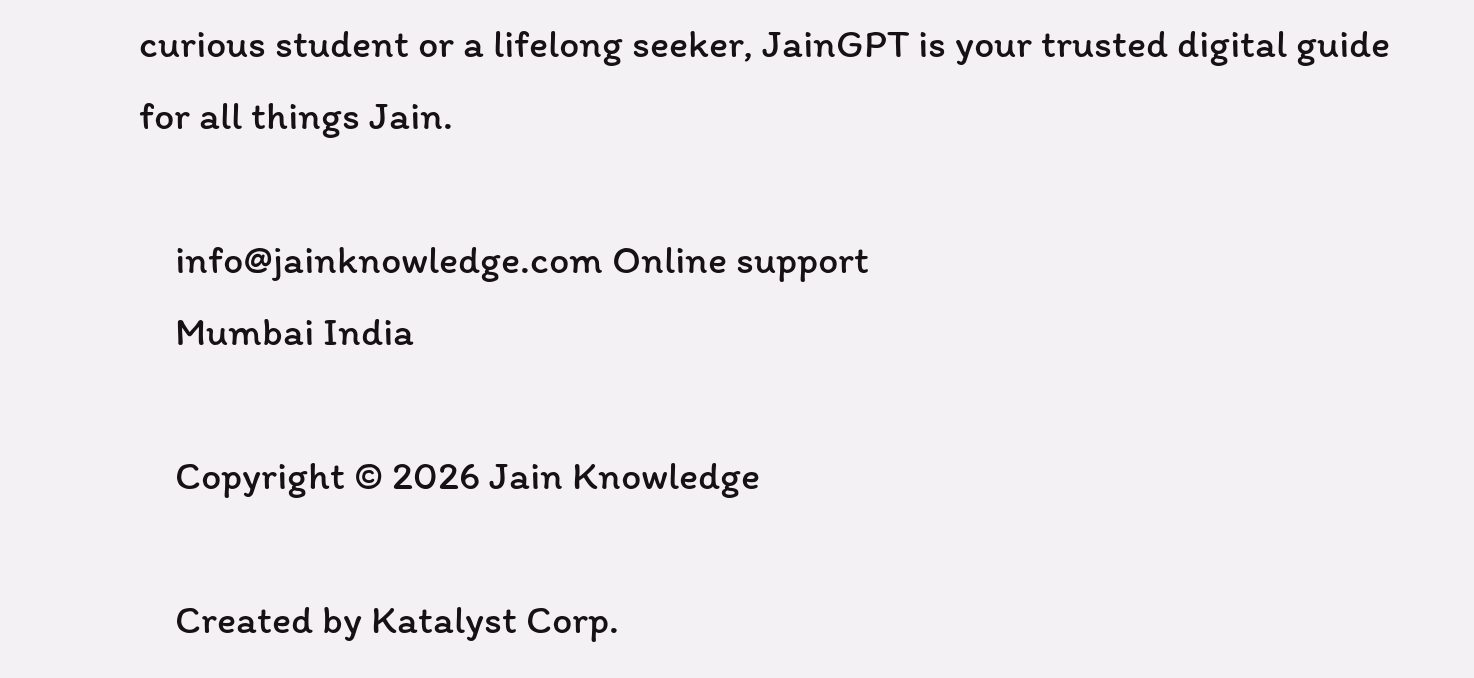curious student or a lifelong seeker, JainGPT is your trusted digital guide for all things Jain.

    info@jainknowledge.com Online support
    Mumbai India

    Copyright © 2026 Jain Knowledge

    Created by Katalyst Corp.